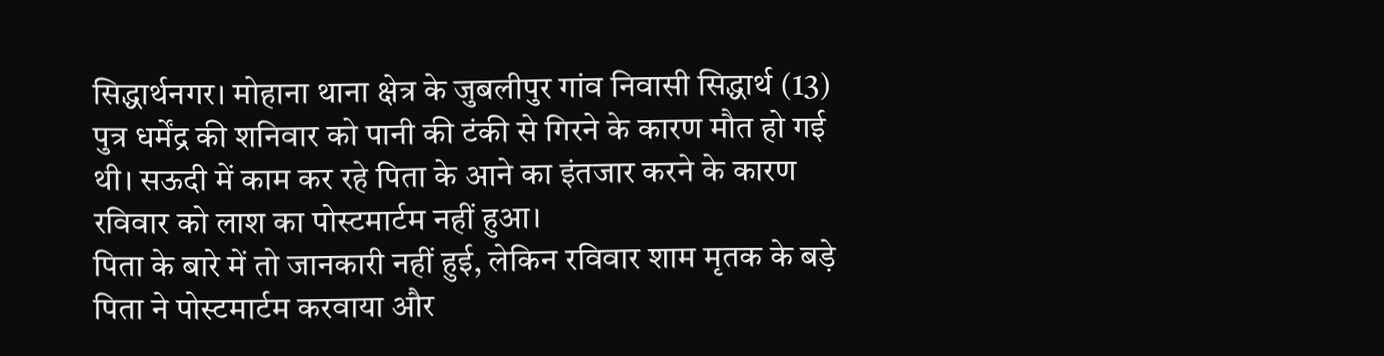सिद्धार्थनगर। मोहाना थाना क्षेत्र के जुबलीपुर गांव निवासी सिद्धार्थ (13) पुत्र धर्मेंद्र की शनिवार को पानी की टंकी से गिरने के कारण मौत हो गई थी। सऊदी में काम कर रहे पिता के आने का इंतजार करने के कारण रविवार को लाश का पोस्टमार्टम नहीं हुआ।
पिता के बारे में तो जानकारी नहीं हुई, लेकिन रविवार शाम मृतक के बड़े पिता ने पोस्टमार्टम करवाया और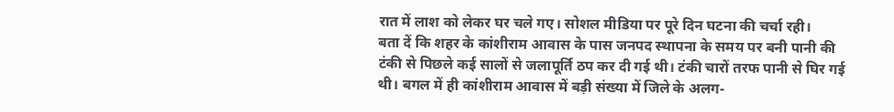रात में लाश को लेकर घर चले गए। सोशल मीडिया पर पूरे दिन घटना की चर्चा रही।
बता दें कि शहर के कांशीराम आवास के पास जनपद स्थापना के समय पर बनी पानी की टंकी से पिछले कई सालों से जलापूर्ति ठप कर दी गई थी। टंकी चारों तरफ पानी से घिर गई थी। बगल में ही कांशीराम आवास में बड़ी संख्या में जिले के अलग-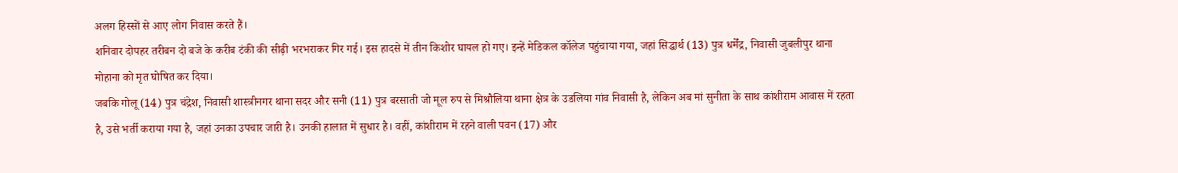अलग हिस्सों से आए लोग निवास करते हैं।
शनिवार दोपहर तरीबन दो बजे के करीब टंकी की सीढ़ी भरभराकर गिर गई। इस हादसे में तीन किशोर घायल हो गए। इन्हें मेडिकल कॉलेज पहुंचाया गया, जहां सिद्धार्थ (13) पुत्र धर्मेंद्र, निवासी जुबलीपुर थाना मोहाना को मृत घोषित कर दिया।
जबकि गोलू (14) पुत्र चंद्रेश, निवासी शास्त्रीनगर थाना सदर और सनी (11) पुत्र बरसाती जो मूल रुप से मिश्रौलिया थाना क्षेत्र के उडलिया गांव निवासी है, लेकिन अब मां सुनीता के साथ कांशीराम आवास में रहता है, उसे भर्ती कराया गया है, जहां उनका उपचार जारी है। उनकी हालात में सुधार है। वहीं, कांशीराम में रहने वाली पवन (17) और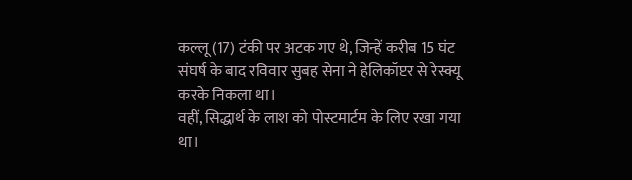कल्लू (17) टंकी पर अटक गए थे, जिन्हें करीब 15 घंट संघर्ष के बाद रविवार सुबह सेना ने हेलिकॉप्टर से रेस्क्यू करके निकला था।
वहीं, सिद्धार्थ के लाश को पोस्टमार्टम के लिए रखा गया था।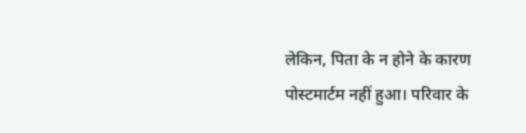लेकिन, पिता के न होने के कारण पोस्टमार्टम नहीं हुआ। परिवार के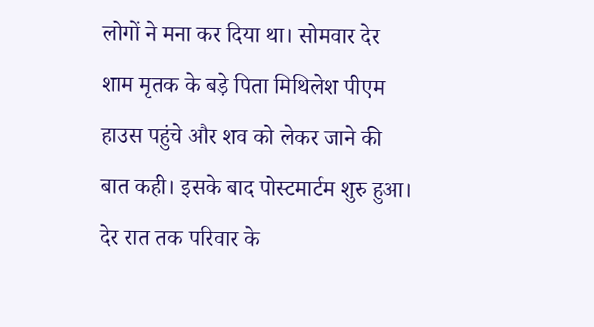लोगों ने मना कर दिया था। सोमवार देर शाम मृतक के बड़े पिता मिथिलेश पीएम हाउस पहुंचे और शव को लेकर जाने की बात कही। इसके बाद पोस्टमार्टम शुरु हुआ। देर रात तक परिवार के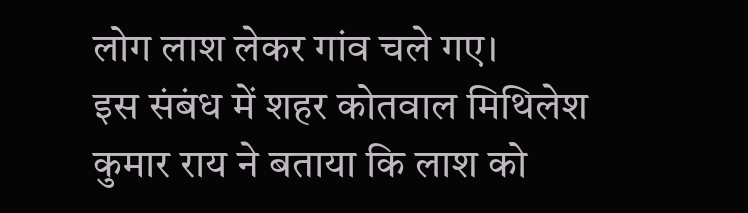लोग लाश लेकर गांव चले गए।
इस संबंध में शहर कोतवाल मिथिलेश कुमार राय ने बताया कि लाश को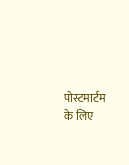पोस्टमार्टम के लिए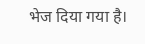भेज दिया गया है।